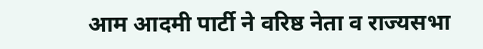आम आदमी पार्टी ने वरिष्ठ नेता व राज्यसभा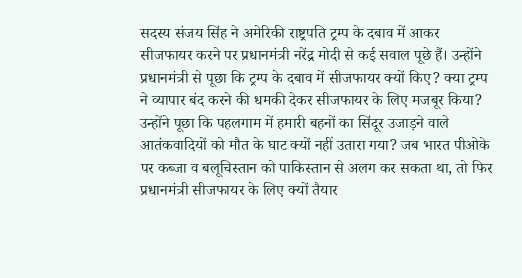सदस्य संजय सिंह ने अमेरिकी राष्ट्रपति ट्रम्प के दबाव में आकर सीजफायर करने पर प्रधानमंत्री नरेंद्र मोदी से कई सवाल पूछे हैं। उन्होंने प्रधानमंत्री से पूछा कि ट्रम्प के दबाव में सीजफायर क्यों किए? क्या ट्रम्प ने व्यापार बंद करने की धमकी देकर सीजफायर के लिए मजबूर किया? उन्होंने पूछा कि पहलगाम में हमारी बहनों का सिंदूर उजाड़ने वाले आतंकवादियों को मौत के घाट क्यों नहीं उतारा गया? जब भारत पीओके पर कब्जा व बलूचिस्तान को पाकिस्तान से अलग कर सकता था, तो फिर प्रधानमंत्री सीजफायर के लिए क्यों तैयार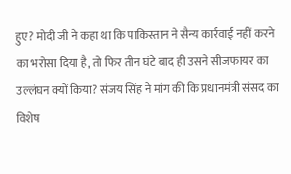हुए? मोदी जी ने कहा था कि पाकिस्तान ने सैन्य कार्रवाई नहीं करने का भरोसा दिया है, तो फिर तीन घंटे बाद ही उसने सीजफायर का उल्लंघन क्यों किया? संजय सिंह ने मांग की कि प्रधानमंत्री संसद का विशेष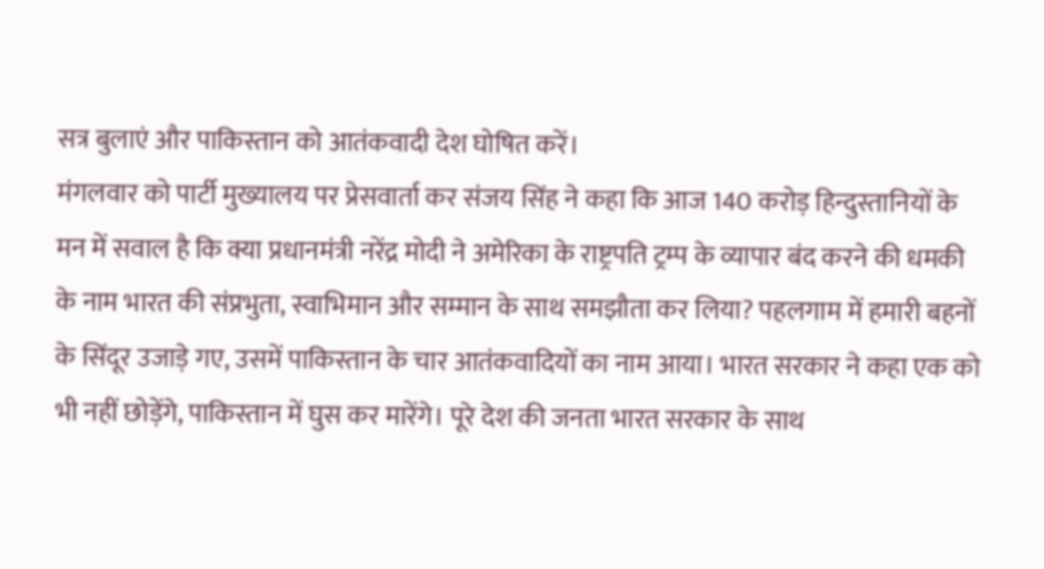सत्र बुलाएं और पाकिस्तान को आतंकवादी देश घोषित करें।
मंगलवार को पार्टी मुख्यालय पर प्रेसवार्ता कर संजय सिंह ने कहा कि आज 140 करोड़ हिन्दुस्तानियों के मन में सवाल है कि क्या प्रधानमंत्री नरेंद्र मोदी ने अमेरिका के राष्ट्रपति ट्रम्प के व्यापार बंद करने की धमकी के नाम भारत की संप्रभुता, स्वाभिमान और सम्मान के साथ समझौता कर लिया? पहलगाम में हमारी बहनों के सिंदूर उजाड़े गए, उसमें पाकिस्तान के चार आतंकवादियों का नाम आया। भारत सरकार ने कहा एक को भी नहीं छोड़ेंगे, पाकिस्तान में घुस कर मारेंगे। पूरे देश की जनता भारत सरकार के साथ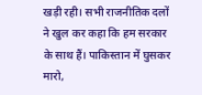खड़ी रही। सभी राजनीतिक दलों ने खुल कर कहा कि हम सरकार के साथ हैं। पाकिस्तान में घुसकर मारो,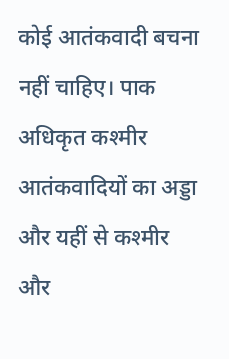कोई आतंकवादी बचना नहीं चाहिए। पाक अधिकृत कश्मीर आतंकवादियों का अड्डा और यहीं से कश्मीर और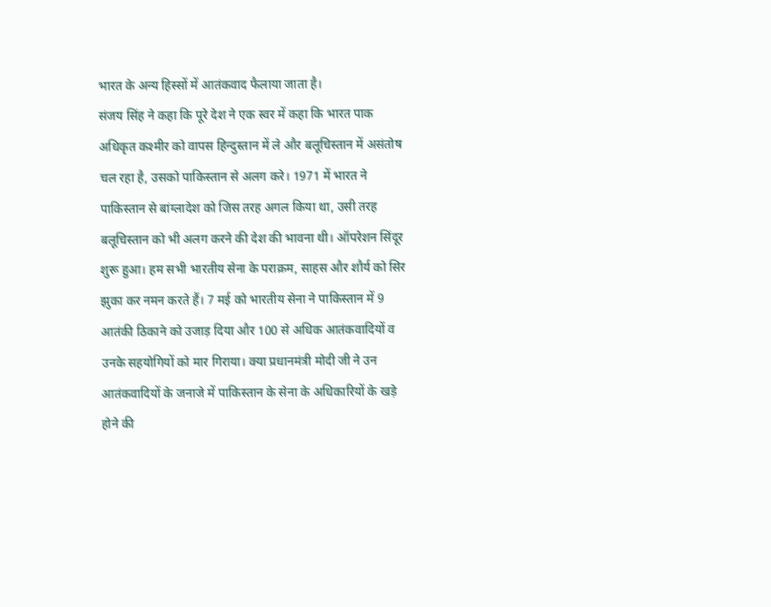भारत के अन्य हिस्सों में आतंकवाद फैलाया जाता है।
संजय सिंह ने कहा कि पूरे देश ने एक स्वर में कहा कि भारत पाक अधिकृत कश्मीर को वापस हिन्दुस्तान में ले और बलूचिस्तान में असंतोष चल रहा है, उसको पाकिस्तान से अलग करे। 1971 में भारत ने पाकिस्तान से बांग्लादेश को जिस तरह अगल किया था, उसी तरह बलूचिस्तान को भी अलग करने की देश की भावना थी। ऑपरेशन सिंदूर शुरू हुआ। हम सभी भारतीय सेना के पराक्रम, साहस और शौर्य को सिर झुका कर नमन करते हैं। 7 मई को भारतीय सेना ने पाकिस्तान में 9 आतंकी ठिकाने को उजाड़ दिया और 100 से अधिक आतंकवादियों व उनके सहयोगियों को मार गिराया। क्या प्रधानमंत्री मोदी जी ने उन आतंकवादियों के जनाजे में पाकिस्तान के सेना के अधिकारियों के खड़े होने की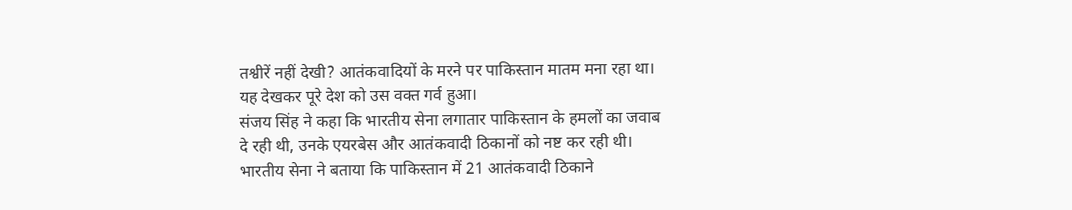तश्वीरें नहीं देखी? आतंकवादियों के मरने पर पाकिस्तान मातम मना रहा था। यह देखकर पूरे देश को उस वक्त गर्व हुआ।
संजय सिंह ने कहा कि भारतीय सेना लगातार पाकिस्तान के हमलों का जवाब दे रही थी, उनके एयरबेस और आतंकवादी ठिकानों को नष्ट कर रही थी। भारतीय सेना ने बताया कि पाकिस्तान में 21 आतंकवादी ठिकाने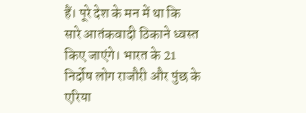हैं। पूरे देश के मन में था कि सारे आतंकवादी ठिकाने ध्वस्त किए जाएंगे। भारत के 21 निर्दोष लोग राजौरी और पुंछ के एरिया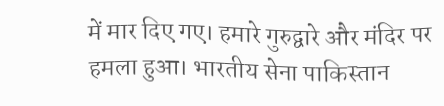में मार दिए गए। हमारे गुरुद्वारे और मंदिर पर हमला हुआ। भारतीय सेना पाकिस्तान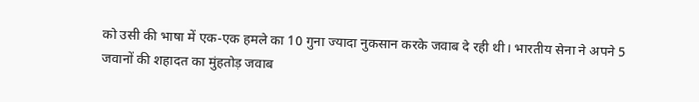को उसी की भाषा में एक-एक हमले का 10 गुना ज्यादा नुकसान करके जवाब दे रही थी। भारतीय सेना ने अपने 5 जवानों की शहादत का मुंहतोड़ जवाब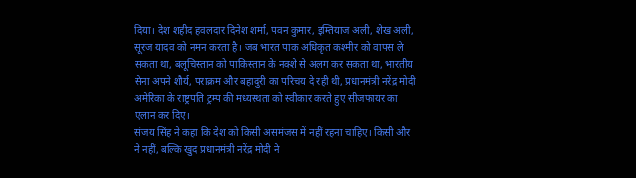दिया। देश शहीद हवलदार दिनेश शर्मा, पवन कुमार, इम्तियाज अली, शेख अली, सूरज यादव को नमन करता है। जब भारत पाक अधिकृत कश्मीर को वापस ले सकता था, बलूचिस्तान को पाकिस्तान के नक्शे से अलग कर सकता था, भारतीय सेना अपने शौर्य, पराक्रम और बहादुरी का परिचय दे रही थी, प्रधानमंत्री नरेंद्र मोदी अमेरिका के राष्ट्रपति ट्रम्प की मध्यस्थता को स्वीकार करते हुए सीजफायर का एलान कर दिए।
संजय सिंह ने कहा कि देश को किसी असमंजस में नहीं रहना चाहिए। किसी और ने नहीं, बल्कि खुद प्रधानमंत्री नरेंद्र मोदी ने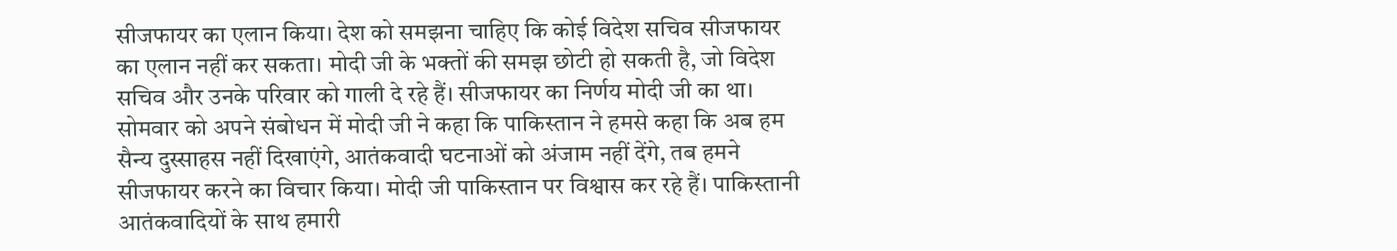सीजफायर का एलान किया। देश को समझना चाहिए कि कोई विदेश सचिव सीजफायर का एलान नहीं कर सकता। मोदी जी के भक्तों की समझ छोटी हो सकती है, जो विदेश सचिव और उनके परिवार को गाली दे रहे हैं। सीजफायर का निर्णय मोदी जी का था। सोमवार को अपने संबोधन में मोदी जी ने कहा कि पाकिस्तान ने हमसे कहा कि अब हम सैन्य दुस्साहस नहीं दिखाएंगे, आतंकवादी घटनाओं को अंजाम नहीं देंगे, तब हमने सीजफायर करने का विचार किया। मोदी जी पाकिस्तान पर विश्वास कर रहे हैं। पाकिस्तानी आतंकवादियों के साथ हमारी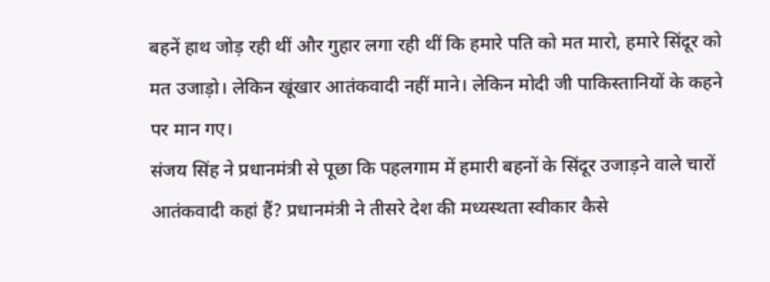बहनें हाथ जोड़ रही थीं और गुहार लगा रही थीं कि हमारे पति को मत मारो, हमारे सिंदूर को मत उजाड़ो। लेकिन खूंखार आतंकवादी नहीं माने। लेकिन मोदी जी पाकिस्तानियों के कहने पर मान गए।
संजय सिंह ने प्रधानमंत्री से पूछा कि पहलगाम में हमारी बहनों के सिंदूर उजाड़ने वाले चारों आतंकवादी कहां हैं? प्रधानमंत्री ने तीसरे देश की मध्यस्थता स्वीकार कैसे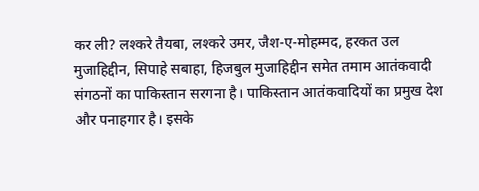कर ली? लश्करे तैयबा, लश्करे उमर, जैश-ए-मोहम्मद, हरकत उल मुजाहिद्दीन, सिपाहे सबाहा, हिजबुल मुजाहिद्दीन समेत तमाम आतंकवादी संगठनों का पाकिस्तान सरगना है। पाकिस्तान आतंकवादियों का प्रमुख देश और पनाहगार है। इसके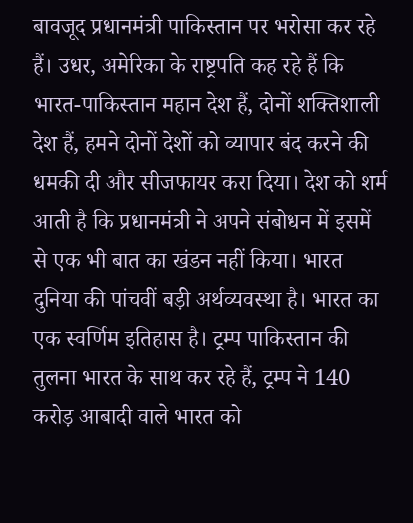बावजूद प्रधानमंत्री पाकिस्तान पर भरोसा कर रहे हैं। उधर, अमेरिका के राष्ट्रपति कह रहे हैं कि भारत-पाकिस्तान महान देश हैं, दोनों शक्तिशाली देश हैं, हमने दोनों देशों को व्यापार बंद करने की धमकी दी और सीजफायर करा दिया। देश को शर्म आती है कि प्रधानमंत्री ने अपने संबोधन में इसमें से एक भी बात का खंडन नहीं किया। भारत दुनिया की पांचवीं बड़ी अर्थव्यवस्था है। भारत का एक स्वर्णिम इतिहास है। ट्रम्प पाकिस्तान की तुलना भारत के साथ कर रहे हैं, ट्रम्प ने 140 करोड़ आबादी वाले भारत को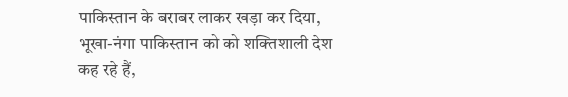पाकिस्तान के बराबर लाकर खड़ा कर दिया, भूखा-नंगा पाकिस्तान को को शक्तिशाली देश कह रहे हैं,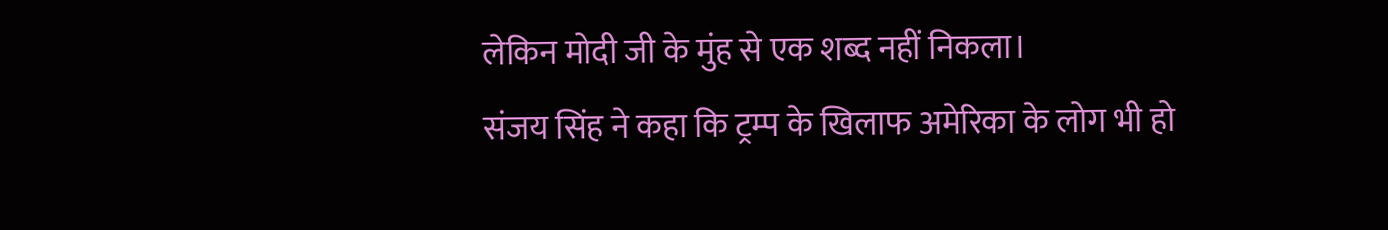लेकिन मोदी जी के मुंह से एक शब्द नहीं निकला।
संजय सिंह ने कहा कि ट्रम्प के खिलाफ अमेरिका के लोग भी हो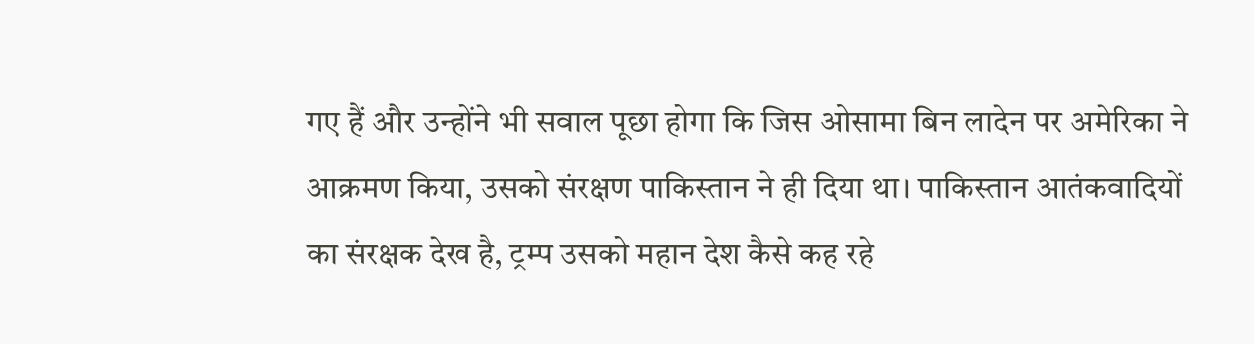गए हैं और उन्होंने भी सवाल पूछा होगा कि जिस ओसामा बिन लादेन पर अमेरिका ने आक्रमण किया, उसको संरक्षण पाकिस्तान ने ही दिया था। पाकिस्तान आतंकवादियों का संरक्षक देख है, ट्रम्प उसको महान देश कैसे कह रहे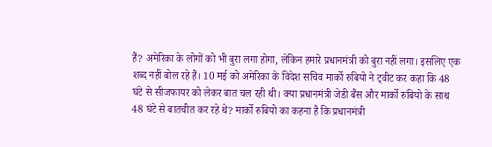हैं? अमेरिका के लोगों को भी बुरा लगा होगा, लेकिन हमारे प्रधानमंत्री को बुरा नहीं लगा। इसलिए एक शब्द नहीं बोल रहे हैं। 10 मई को अमेरिका के विदेश सचिव मार्को रुबियो ने ट्वीट कर कहा कि 48 घंटे से सीजफायर को लेकर बात चल रही थी। क्या प्रधानमंत्री जेडी बैंस और मार्को रुबियो के साथ 48 घंटे से बातचीत कर रहे थे? मार्को रुबियो का कहना है कि प्रधानमंत्री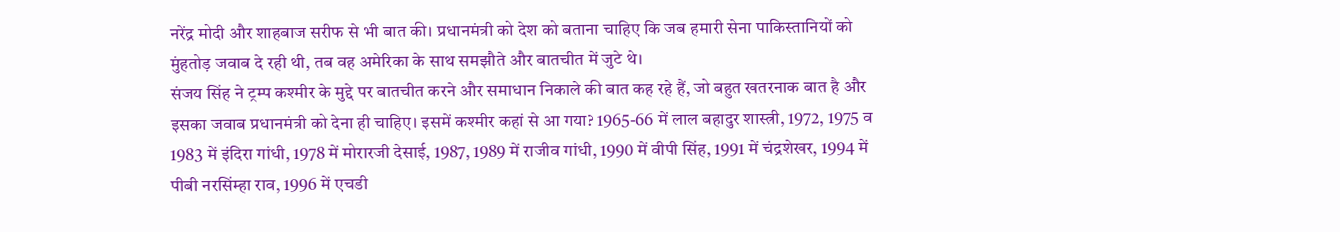नरेंद्र मोदी और शाहबाज सरीफ से भी बात की। प्रधानमंत्री को देश को बताना चाहिए कि जब हमारी सेना पाकिस्तानियों को मुंहतोड़ जवाब दे रही थी, तब वह अमेरिका के साथ समझौते और बातचीत में जुटे थे।
संजय सिंह ने ट्रम्प कश्मीर के मुद्दे पर बातचीत करने और समाधान निकाले की बात कह रहे हैं, जो बहुत खतरनाक बात है और इसका जवाब प्रधानमंत्री को देना ही चाहिए। इसमें कश्मीर कहां से आ गया? 1965-66 में लाल बहादुर शास्त्री, 1972, 1975 व 1983 में इंदिरा गांधी, 1978 में मोरारजी देसाई, 1987, 1989 में राजीव गांधी, 1990 में वीपी सिंह, 1991 में चंद्रशेखर, 1994 में पीबी नरसिंम्हा राव, 1996 में एचडी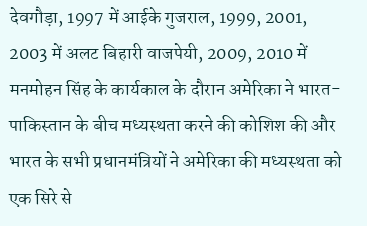देवगौड़ा, 1997 में आईके गुजराल, 1999, 2001, 2003 में अलट बिहारी वाजपेयी, 2009, 2010 में मनमोहन सिंह के कार्यकाल के दौरान अमेरिका ने भारत-पाकिस्तान के बीच मध्यस्थता करने की कोशिश की और भारत के सभी प्रधानमंत्रियों ने अमेरिका की मध्यस्थता को एक सिरे से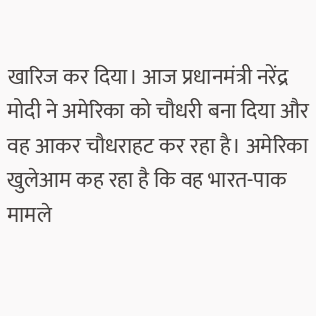खारिज कर दिया। आज प्रधानमंत्री नरेंद्र मोदी ने अमेरिका को चौधरी बना दिया और वह आकर चौधराहट कर रहा है। अमेरिका खुलेआम कह रहा है कि वह भारत-पाक मामले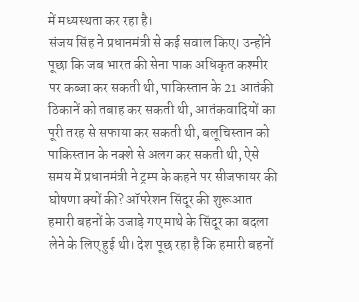में मध्यस्थता कर रहा है।
संजय सिंह ने प्रधानमंत्री से कई सवाल किए। उन्होंने पूछा कि जब भारत की सेना पाक अधिकृत कश्मीर पर कब्जा कर सकती थी, पाकिस्तान के 21 आतंकी ठिकानें को तबाह कर सकती थी, आतंकवादियों का पूरी तरह से सफाया कर सकती थी, बलूचिस्तान को पाकिस्तान के नक्शे से अलग कर सकती थी, ऐसे समय में प्रधानमंत्री ने ट्रम्प के कहने पर सीजफायर की घोषणा क्यों की? ऑपरेशन सिंदूर की शुरूआत हमारी बहनों के उजाड़े गए माथे के सिंदूर का बदला लेने के लिए हुई थी। देश पूछ रहा है कि हमारी बहनों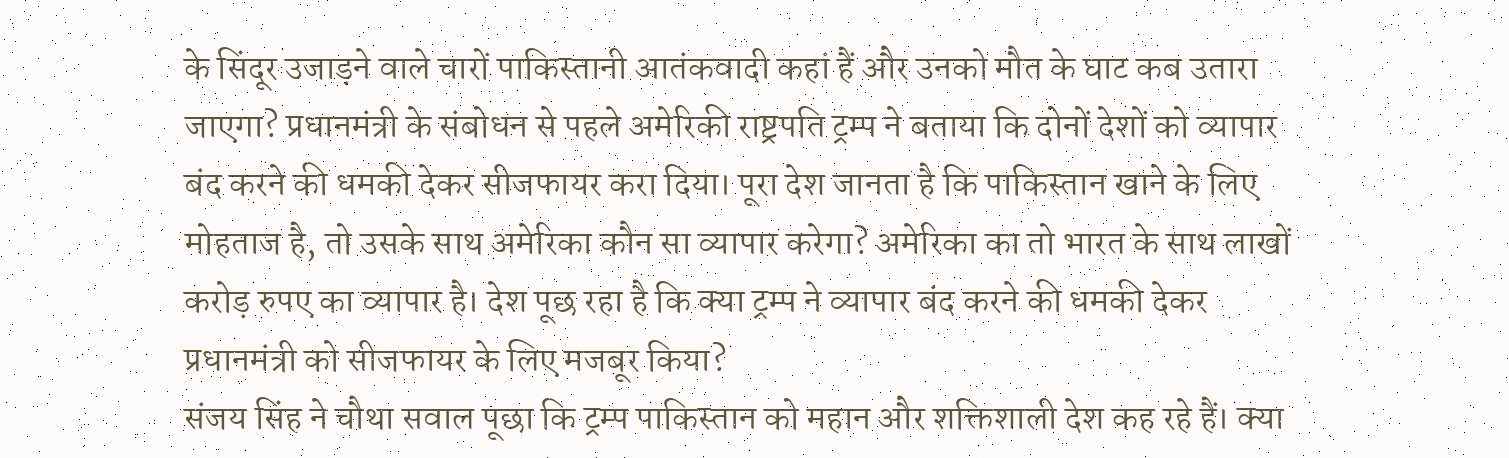के सिंदूर उजाड़ने वाले चारों पाकिस्तानी आतंकवादी कहां हैं और उनको मौत के घाट कब उतारा जाएगा? प्रधानमंत्री के संबोधन से पहले अमेरिकी राष्ट्रपति ट्रम्प ने बताया कि दोनों देशों को व्यापार बंद करने की धमकी देकर सीजफायर करा दिया। पूरा देश जानता है कि पाकिस्तान खाने के लिए मोहताज है, तो उसके साथ अमेरिका कौन सा व्यापार करेगा? अमेरिका का तो भारत के साथ लाखों करोड़ रुपए का व्यापार है। देश पूछ रहा है कि क्या ट्रम्प ने व्यापार बंद करने की धमकी देकर प्रधानमंत्री को सीजफायर के लिए मजबूर किया?
संजय सिंह ने चौथा सवाल पूछा कि ट्रम्प पाकिस्तान को महान और शक्तिशाली देश कह रहे हैं। क्या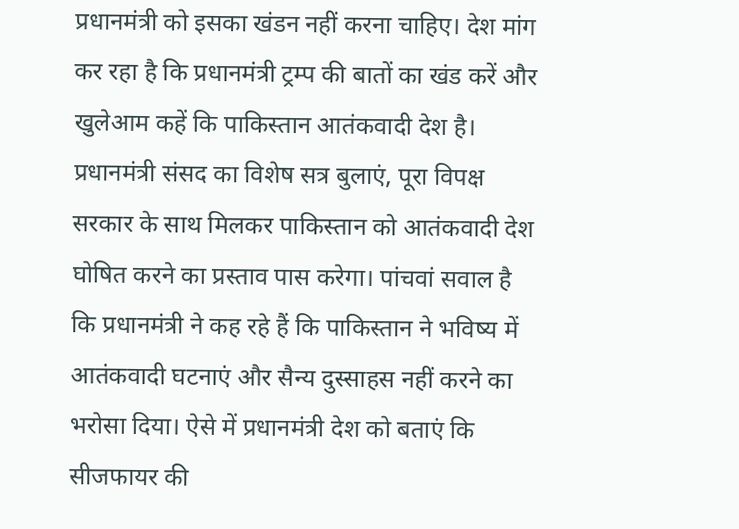प्रधानमंत्री को इसका खंडन नहीं करना चाहिए। देश मांग कर रहा है कि प्रधानमंत्री ट्रम्प की बातों का खंड करें और खुलेआम कहें कि पाकिस्तान आतंकवादी देश है। प्रधानमंत्री संसद का विशेष सत्र बुलाएं, पूरा विपक्ष सरकार के साथ मिलकर पाकिस्तान को आतंकवादी देश घोषित करने का प्रस्ताव पास करेगा। पांचवां सवाल है कि प्रधानमंत्री ने कह रहे हैं कि पाकिस्तान ने भविष्य में आतंकवादी घटनाएं और सैन्य दुस्साहस नहीं करने का भरोसा दिया। ऐसे में प्रधानमंत्री देश को बताएं कि सीजफायर की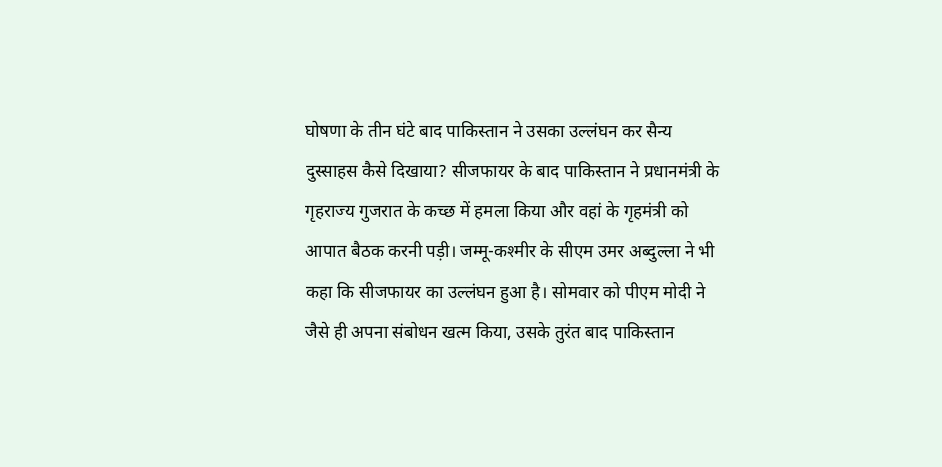घोषणा के तीन घंटे बाद पाकिस्तान ने उसका उल्लंघन कर सैन्य दुस्साहस कैसे दिखाया? सीजफायर के बाद पाकिस्तान ने प्रधानमंत्री के गृहराज्य गुजरात के कच्छ में हमला किया और वहां के गृहमंत्री को आपात बैठक करनी पड़ी। जम्मू-कश्मीर के सीएम उमर अब्दुल्ला ने भी कहा कि सीजफायर का उल्लंघन हुआ है। सोमवार को पीएम मोदी ने जैसे ही अपना संबोधन खत्म किया, उसके तुरंत बाद पाकिस्तान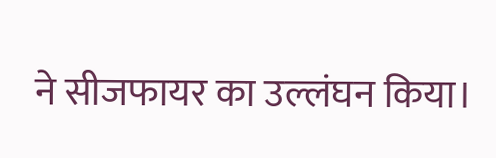ने सीजफायर का उल्लंघन किया।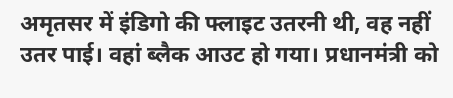अमृतसर में इंडिगो की फ्लाइट उतरनी थी, वह नहीं उतर पाई। वहां ब्लैक आउट हो गया। प्रधानमंत्री को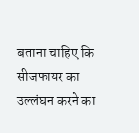बताना चाहिए कि सीजफायर का उल्लंघन करने का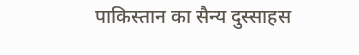पाकिस्तान का सैन्य दुस्साहस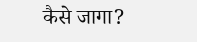कैसे जागा?